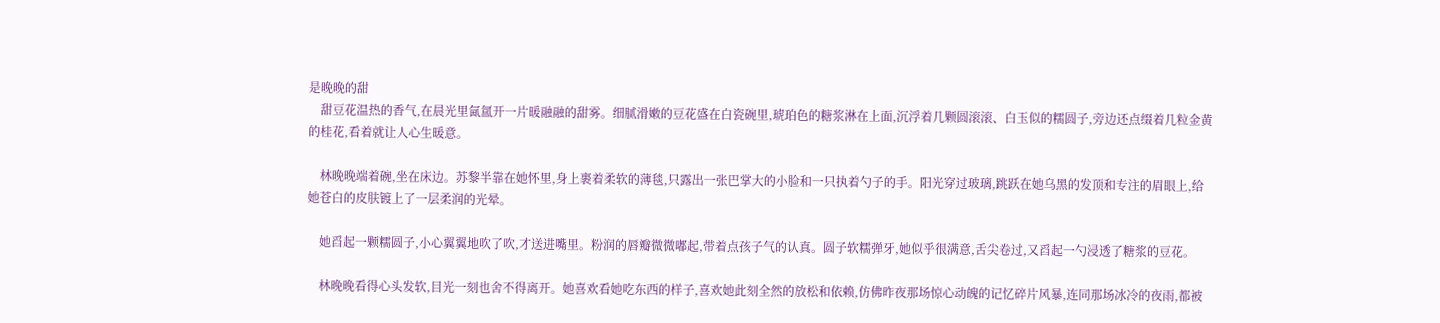是晚晚的甜
    甜豆花温热的香气,在晨光里氤氲开一片暖融融的甜雾。细腻滑嫩的豆花盛在白瓷碗里,琥珀色的糖浆淋在上面,沉浮着几颗圆滚滚、白玉似的糯圆子,旁边还点缀着几粒金黄的桂花,看着就让人心生暖意。

    林晚晚端着碗,坐在床边。苏黎半靠在她怀里,身上裹着柔软的薄毯,只露出一张巴掌大的小脸和一只执着勺子的手。阳光穿过玻璃,跳跃在她乌黑的发顶和专注的眉眼上,给她苍白的皮肤镀上了一层柔润的光晕。

    她舀起一颗糯圆子,小心翼翼地吹了吹,才送进嘴里。粉润的唇瓣微微嘟起,带着点孩子气的认真。圆子软糯弹牙,她似乎很满意,舌尖卷过,又舀起一勺浸透了糖浆的豆花。

    林晚晚看得心头发软,目光一刻也舍不得离开。她喜欢看她吃东西的样子,喜欢她此刻全然的放松和依赖,仿佛昨夜那场惊心动魄的记忆碎片风暴,连同那场冰冷的夜雨,都被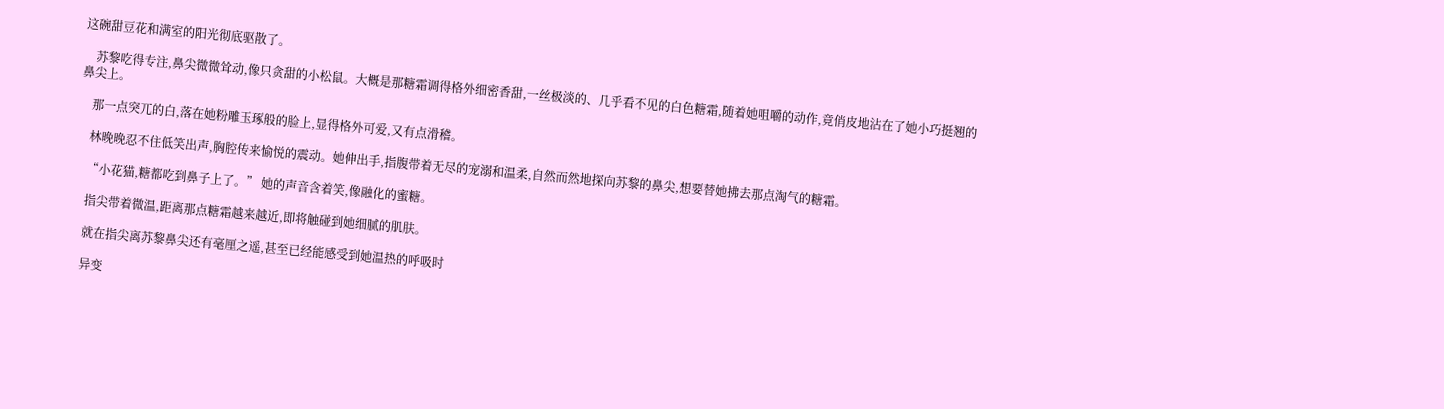这碗甜豆花和满室的阳光彻底驱散了。

    苏黎吃得专注,鼻尖微微耸动,像只贪甜的小松鼠。大概是那糖霜调得格外细密香甜,一丝极淡的、几乎看不见的白色糖霜,随着她咀嚼的动作,竟俏皮地沾在了她小巧挺翘的鼻尖上。

    那一点突兀的白,落在她粉雕玉琢般的脸上,显得格外可爱,又有点滑稽。

    林晚晚忍不住低笑出声,胸腔传来愉悦的震动。她伸出手,指腹带着无尽的宠溺和温柔,自然而然地探向苏黎的鼻尖,想要替她拂去那点淘气的糖霜。

    “小花猫,糖都吃到鼻子上了。” 她的声音含着笑,像融化的蜜糖。

    指尖带着微温,距离那点糖霜越来越近,即将触碰到她细腻的肌肤。

    就在指尖离苏黎鼻尖还有毫厘之遥,甚至已经能感受到她温热的呼吸时

    异变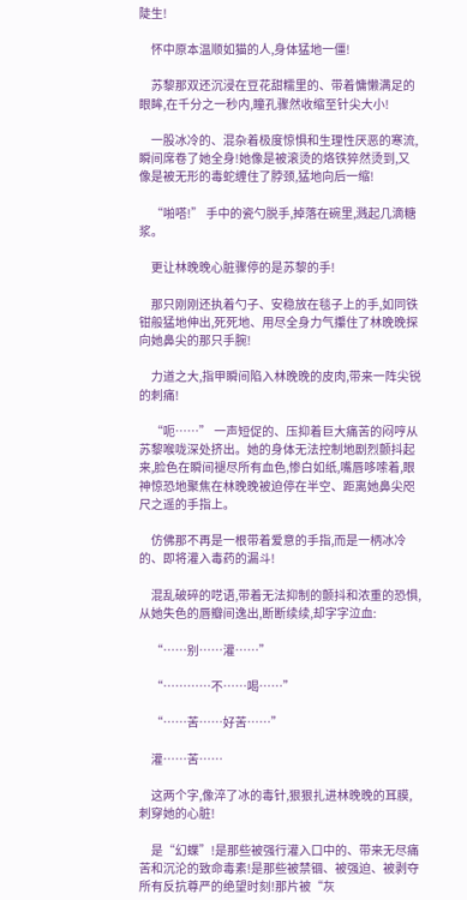陡生!

    怀中原本温顺如猫的人,身体猛地一僵!

    苏黎那双还沉浸在豆花甜糯里的、带着慵懒满足的眼眸,在千分之一秒内,瞳孔骤然收缩至针尖大小!

    一股冰冷的、混杂着极度惊惧和生理性厌恶的寒流,瞬间席卷了她全身!她像是被滚烫的烙铁猝然烫到,又像是被无形的毒蛇缠住了脖颈,猛地向后一缩!

    “啪嗒!” 手中的瓷勺脱手,掉落在碗里,溅起几滴糖浆。

    更让林晚晚心脏骤停的是苏黎的手!

    那只刚刚还执着勺子、安稳放在毯子上的手,如同铁钳般猛地伸出,死死地、用尽全身力气攥住了林晚晚探向她鼻尖的那只手腕!

    力道之大,指甲瞬间陷入林晚晚的皮肉,带来一阵尖锐的刺痛!

    “呃……” 一声短促的、压抑着巨大痛苦的闷哼从苏黎喉咙深处挤出。她的身体无法控制地剧烈颤抖起来,脸色在瞬间褪尽所有血色,惨白如纸,嘴唇哆嗦着,眼神惊恐地聚焦在林晚晚被迫停在半空、距离她鼻尖咫尺之遥的手指上。

    仿佛那不再是一根带着爱意的手指,而是一柄冰冷的、即将灌入毒药的漏斗!

    混乱破碎的呓语,带着无法抑制的颤抖和浓重的恐惧,从她失色的唇瓣间逸出,断断续续,却字字泣血:

    “……别……灌……”

    “…………不……喝……”

    “……苦……好苦……”

    灌……苦……

    这两个字,像淬了冰的毒针,狠狠扎进林晚晚的耳膜,刺穿她的心脏!

    是“幻蝶”!是那些被强行灌入口中的、带来无尽痛苦和沉沦的致命毒素!是那些被禁锢、被强迫、被剥夺所有反抗尊严的绝望时刻!那片被“灰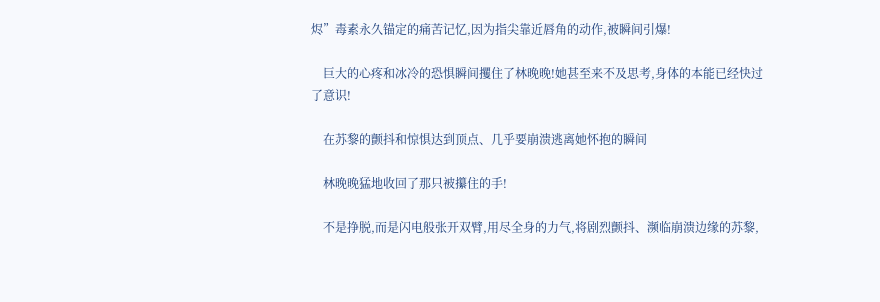烬”毒素永久锚定的痛苦记忆,因为指尖靠近唇角的动作,被瞬间引爆!

    巨大的心疼和冰冷的恐惧瞬间攫住了林晚晚!她甚至来不及思考,身体的本能已经快过了意识!

    在苏黎的颤抖和惊惧达到顶点、几乎要崩溃逃离她怀抱的瞬间

    林晚晚猛地收回了那只被攥住的手!

    不是挣脱,而是闪电般张开双臂,用尽全身的力气,将剧烈颤抖、濒临崩溃边缘的苏黎,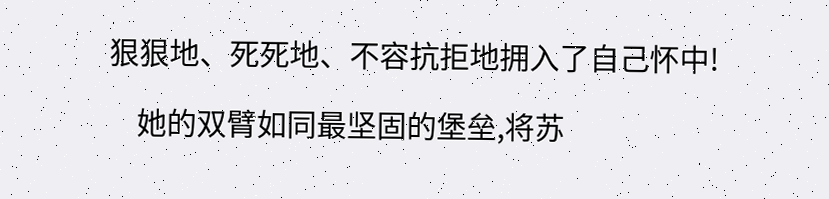狠狠地、死死地、不容抗拒地拥入了自己怀中!

    她的双臂如同最坚固的堡垒,将苏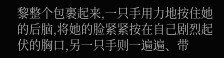黎整个包裹起来,一只手用力地按住她的后脑,将她的脸紧紧按在自己剧烈起伏的胸口,另一只手则一遍遍、带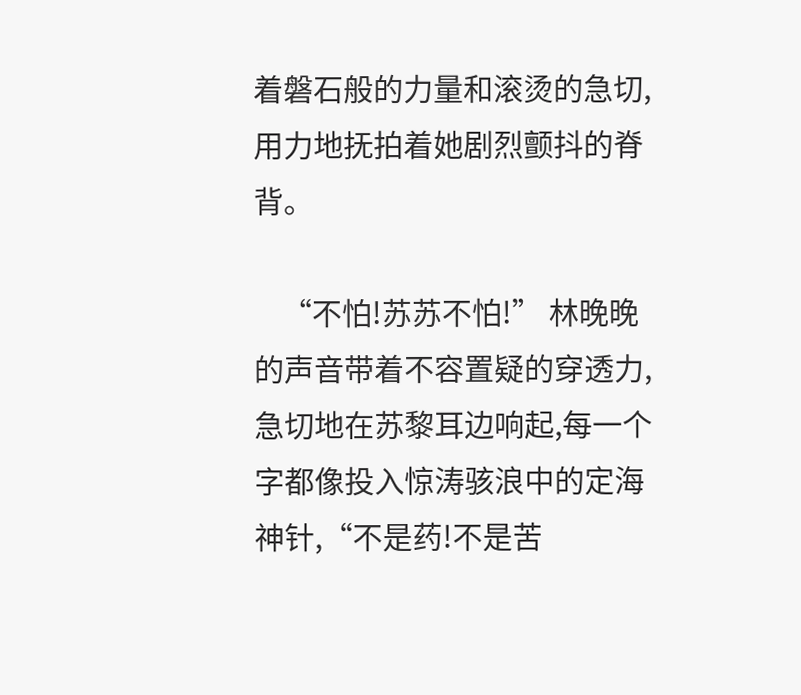着磐石般的力量和滚烫的急切,用力地抚拍着她剧烈颤抖的脊背。

    “不怕!苏苏不怕!” 林晚晚的声音带着不容置疑的穿透力,急切地在苏黎耳边响起,每一个字都像投入惊涛骇浪中的定海神针,“不是药!不是苦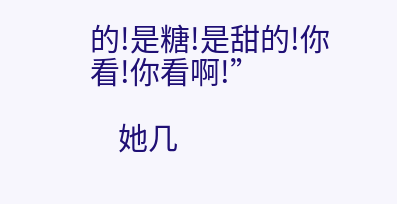的!是糖!是甜的!你看!你看啊!”

    她几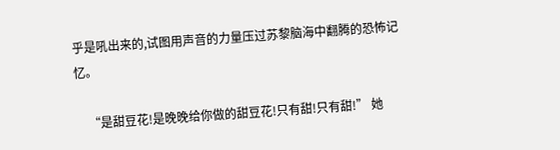乎是吼出来的,试图用声音的力量压过苏黎脑海中翻腾的恐怖记忆。

    “是甜豆花!是晚晚给你做的甜豆花!只有甜!只有甜!” 她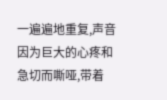一遍遍地重复,声音因为巨大的心疼和急切而嘶哑,带着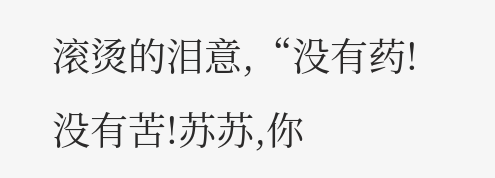滚烫的泪意,“没有药!没有苦!苏苏,你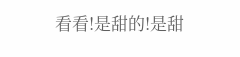看看!是甜的!是甜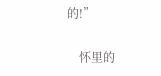的!”

    怀里的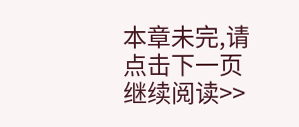本章未完,请点击下一页继续阅读>>